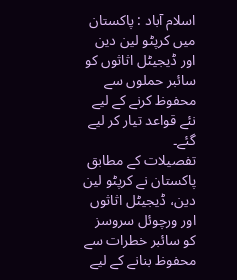اسلام آباد : پاکستان میں کرپٹو لین دین اور ڈیجیٹل اثاثوں کو سائبر حملوں سے محفوظ کرنے کے لیے نئے قواعد تیار کر لیے گئے۔
تفصیلات کے مطابق پاکستان نے کرپٹو لین دین، ڈیجیٹل اثاثوں اور ورچوئل سروسز کو سائبر خطرات سے محفوظ بنانے کے لیے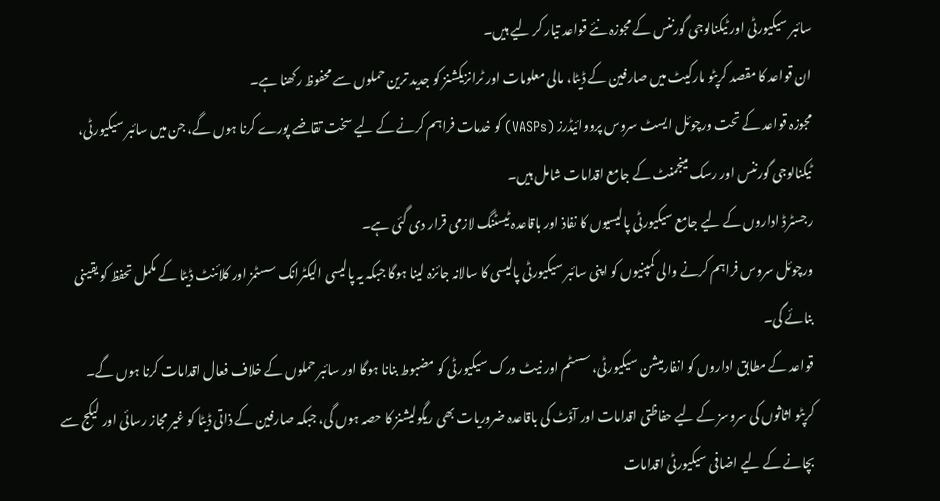سائبر سیکیورٹی اور ٹیکنالوجی گورننس کے مجوزہ نئے قواعد تیار کر لیے ہیں۔
ان قواعد کا مقصد کرپٹو مارکیٹ میں صارفین کے ڈیٹا، مالی معلومات اور ٹرانزیکشنز کو جدید ترین حملوں سے محفوظ رکھنا ہے۔
مجوزہ قواعد کے تحت ورچوئل ایسٹ سروس پرووائیڈرز (VASPs) کو خدمات فراہم کرنے کے لیے سخت تقاضے پورے کرنا ہوں گے، جن میں سائبر سیکیورٹی، ٹیکنالوجی گورننس اور رسک مینجمنٹ کے جامع اقدامات شامل ہیں۔
رجسٹرڈ اداروں کے لیے جامع سیکیورٹی پالیسیوں کا نفاذ اور باقاعدہ ٹیسٹنگ لازمی قرار دی گئی ہے۔
ورچوئل سروس فراہم کرنے والی کمپنیوں کو اپنی سائبر سیکیورٹی پالیسی کا سالانہ جائزہ لینا ہوگا جبکہ یہ پالیسی الیکٹرانک سسٹمز اور کلائنٹ ڈیٹا کے مکمل تحفظ کو یقینی بنائے گی۔
قواعد کے مطابق اداروں کو انفارمیشن سیکیورٹی، سسٹم اور نیٹ ورک سیکیورٹی کو مضبوط بنانا ہوگا اور سائبر حملوں کے خلاف فعال اقدامات کرنا ہوں گے۔
کرپٹو اثاثوں کی سروسز کے لیے حفاظتی اقدامات اور آڈٹ کی باقاعدہ ضروریات بھی ریگولیشنز کا حصہ ہوں گی، جبکہ صارفین کے ذاتی ڈیٹا کو غیر مجاز رسائی اور لیکج سے بچانے کے لیے اضافی سیکیورٹی اقدامات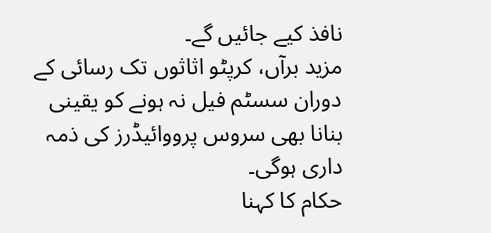نافذ کیے جائیں گے۔
مزید برآں، کرپٹو اثاثوں تک رسائی کے دوران سسٹم فیل نہ ہونے کو یقینی بنانا بھی سروس پرووائیڈرز کی ذمہ داری ہوگی۔
حکام کا کہنا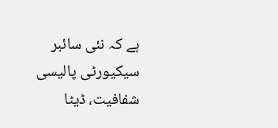ہے کہ نئی سائبر سیکیورٹی پالیسی شفافیت، ڈیٹا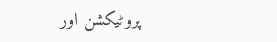پروٹیکشن اور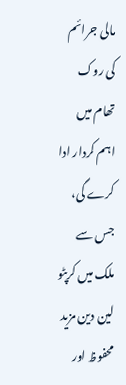مالی جرائم کی روک تھام میں اہم کردار ادا کرے گی، جس سے ملک میں کرپٹو لین دین مزید محفوظ اور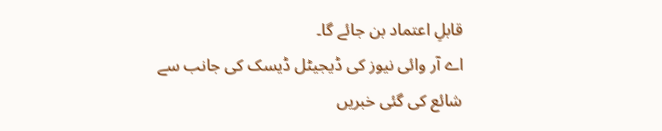قابلِ اعتماد بن جائے گا۔
اے آر وائی نیوز کی ڈیجیٹل ڈیسک کی جانب سے شائع کی گئی خبریں